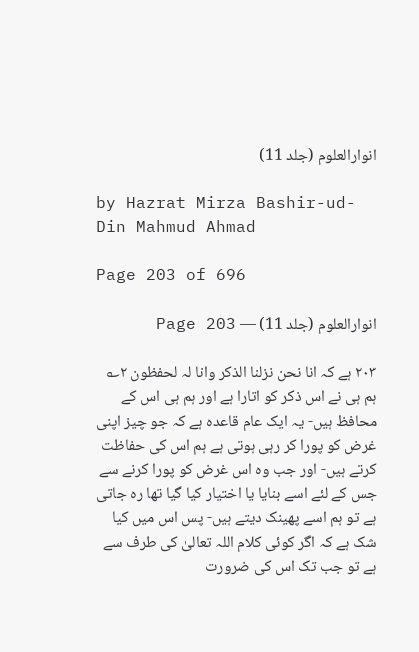انوارالعلوم (جلد 11)

by Hazrat Mirza Bashir-ud-Din Mahmud Ahmad

Page 203 of 696

انوارالعلوم (جلد 11) — Page 203

۲۰۳ ہے کہ انا نحن نزلنا الذکر وانا لہ لحفظون ۲؎ ہم ہی نے اس ذکر کو اتارا ہے اور ہم ہی اس کے محافظ ہیں- یہ ایک عام قاعدہ ہے کہ جو چیز اپنی غرض کو پورا کر رہی ہوتی ہے ہم اس کی حفاظت کرتے ہیں- اور جب وہ اس غرض کو پورا کرنے سے جس کے لئے اسے بنایا یا اختیار کیا گیا تھا رہ جاتی ہے تو ہم اسے پھینک دیتے ہیں- پس اس میں کیا شک ہے کہ اگر کوئی کلام اللہ تعالیٰ کی طرف سے ہے تو جب تک اس کی ضرورت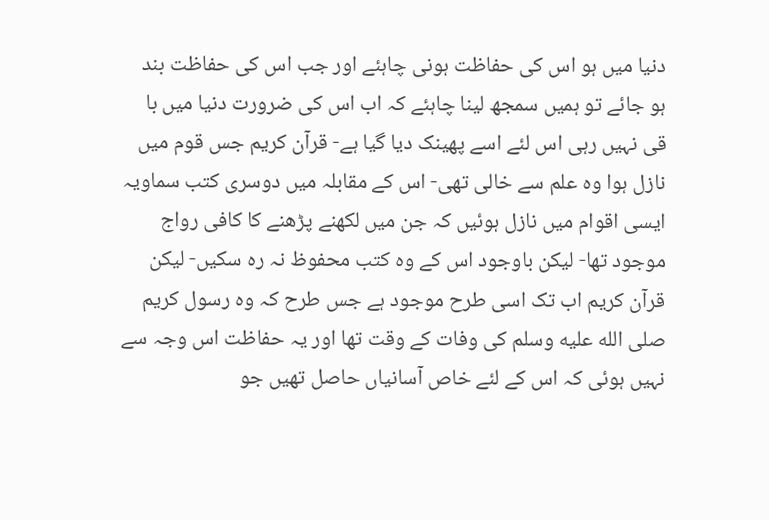دنیا میں ہو اس کی حفاظت ہونی چاہئے اور جب اس کی حفاظت بند ہو جائے تو ہمیں سمجھ لینا چاہئے کہ اب اس کی ضرورت دنیا میں با قی نہیں رہی اس لئے اسے پھینک دیا گیا ہے- قرآن کریم جس قوم میں نازل ہوا وہ علم سے خالی تھی- اس کے مقابلہ میں دوسری کتب سماویہ ایسی اقوام میں نازل ہوئیں کہ جن میں لکھنے پڑھنے کا کافی رواج موجود تھا- لیکن باوجود اس کے وہ کتب محفوظ نہ رہ سکیں- لیکن قرآن کریم اب تک اسی طرح موجود ہے جس طرح کہ وہ رسول کریم صلى الله عليه وسلم کی وفات کے وقت تھا اور یہ حفاظت اس وجہ سے نہیں ہوئی کہ اس کے لئے خاص آسانیاں حاصل تھیں جو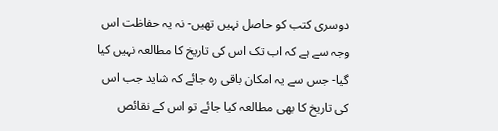دوسری کتب کو حاصل نہیں تھیں- نہ یہ حفاظت اس وجہ سے ہے کہ اب تک اس کی تاریخ کا مطالعہ نہیں کیا گیا- جس سے یہ امکان باقی رہ جائے کہ شاید جب اس کی تاریخ کا بھی مطالعہ کیا جائے تو اس کے نقائص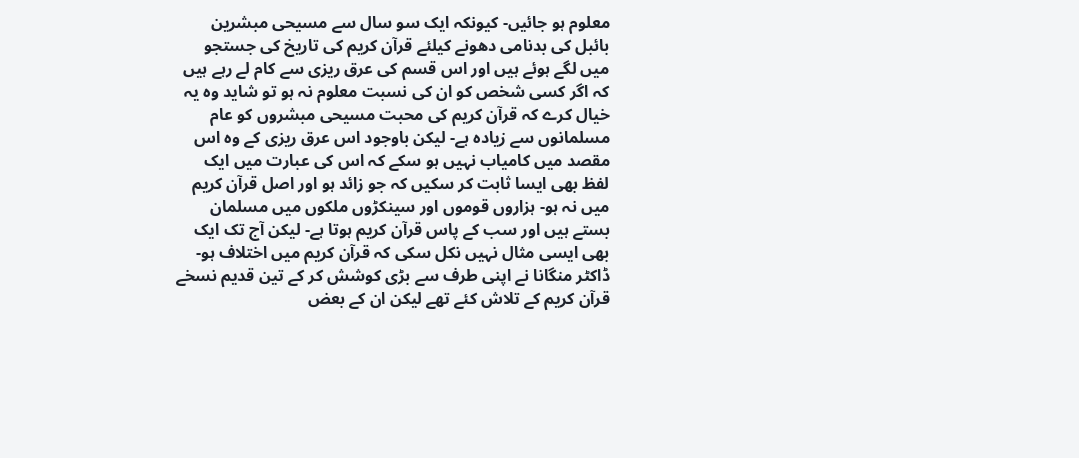معلوم ہو جائیں- کیونکہ ایک سو سال سے مسیحی مبشرین بائبل کی بدنامی دھونے کیلئے قرآن کریم کی تاریخ کی جستجو میں لگے ہوئے ہیں اور اس قسم کی عرق ریزی سے کام لے رہے ہیں کہ اگر کسی شخص کو ان کی نسبت معلوم نہ ہو تو شاید وہ یہ خیال کرے کہ قرآن کریم کی محبت مسیحی مبشروں کو عام مسلمانوں سے زیادہ ہے- لیکن باوجود اس عرق ریزی کے وہ اس مقصد میں کامیاب نہیں ہو سکے کہ اس کی عبارت میں ایک لفظ بھی ایسا ثابت کر سکیں کہ جو زائد ہو اور اصل قرآن کریم میں نہ ہو- ہزاروں قوموں اور سینکڑوں ملکوں میں مسلمان بستے ہیں اور سب کے پاس قرآن کریم ہوتا ہے- لیکن آج تک ایک بھی ایسی مثال نہیں نکل سکی کہ قرآن کریم میں اختلاف ہو- ڈاکٹر منگانا نے اپنی طرف سے بڑی کوشش کر کے تین قدیم نسخے قرآن کریم کے تلاش کئے تھے لیکن ان کے بعض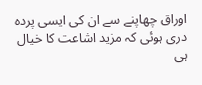اوراق چھاپنے سے ان کی ایسی پردہ دری ہوئی کہ مزید اشاعت کا خیال ہی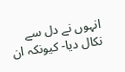انہوں نے دل سے نکال دیا- کیونکہ ان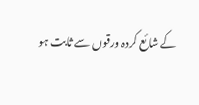کے شائع کردہ ورقوں سے ثابت ہو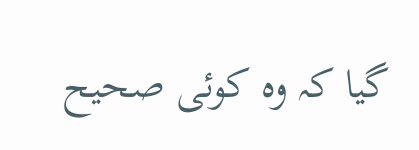گیا کہ وہ کوئی صحیح